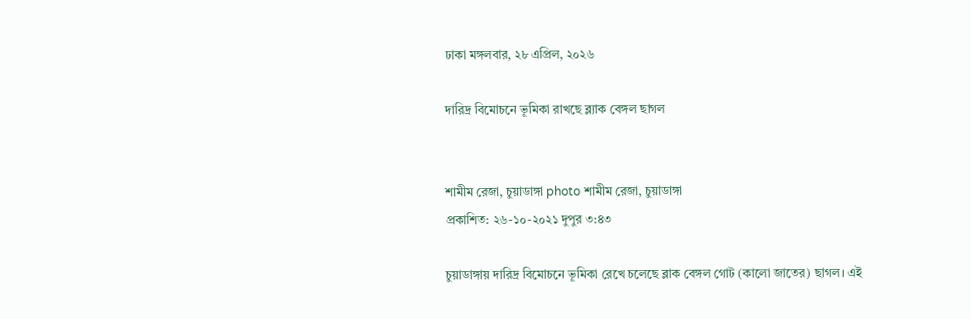ঢাকা মঙ্গলবার, ২৮ এপ্রিল, ২০২৬

দারিদ্র বিমোচনে ভূমিকা রাখছে ব্ল্যাক বেঙ্গল ছাগল


শামীম রেজা, চুয়াডাঙ্গা photo শামীম রেজা, চুয়াডাঙ্গা
প্রকাশিত: ২৬-১০-২০২১ দুপুর ৩:৪৩

চুয়াডাঙ্গায় দারিদ্র বিমোচনে ভূমিকা রেখে চলেছে ব্লাক বেঙ্গল গোট (কালো জাতের) ছাগল। এই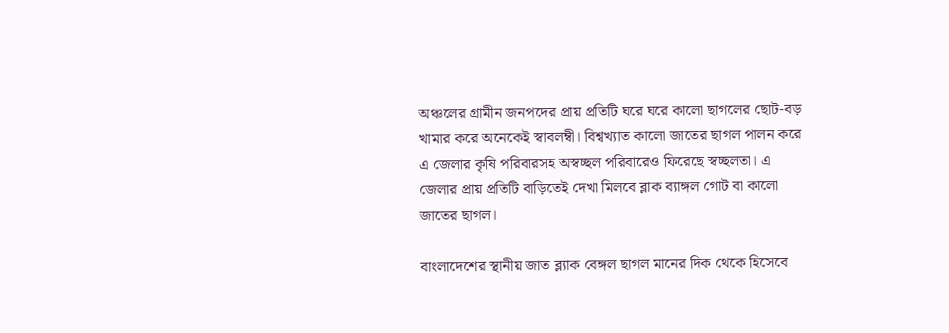অঞ্চলের গ্রামীন জনপদের প্রায় প্রতিটি ঘরে ঘরে কালো ছাগলের ছোট-বড় খামার করে অনেকেই স্বাবলম্বী। বিশ্বখ্যাত কালো জাতের ছাগল পালন করে এ জেলার কৃষি পরিবারসহ অস্বচ্ছল পরিবারেও ফিরেছে স্বচ্ছলতা। এ জেলার প্রায় প্রতিটি বাড়িতেই দেখা মিলবে ব্লাক ব্যাঙ্গল গোট বা কালো জাতের ছাগল।

বাংলাদেশের স্থানীয় জাত ব্ল্যাক বেঙ্গল ছাগল মানের দিক থেকে হিসেবে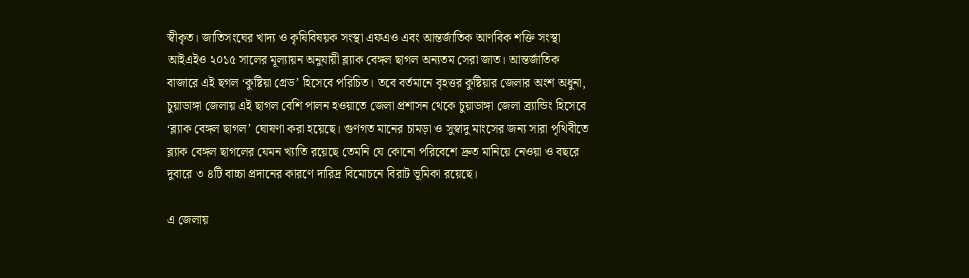স্বীকৃত। জাতিসংঘের খাদ্য ও কৃষিবিষয়ক সংস্থা এফএও এবং আন্তর্জাতিক আণবিক শক্তি সংস্থা আইএইও ২০১৫ সালের মূল্যায়ন অনুযায়ী ব্ল্যাক বেঙ্গল ছাগল অন্যতম সেরা জাত। আন্তর্জাতিক বাজারে এই ছগল ‘কুষ্টিয়া গ্রেড’ হিসেবে পরিচিত। তবে বর্তমানে বৃহত্তর কুষ্টিয়ার জেলার অংশ অধুনা, চুয়াডাঙ্গা জেলায় এই ছাগল বেশি পালন হওয়াতে জেলা প্রশাসন থেকে চুয়াডাঙ্গা জেলা ব্র্যান্ডিং হিসেবে ‘ব্ল্যাক বেঙ্গল ছাগল’ ঘোষণা করা হয়েছে। গুণগত মানের চামড়া ও সুস্বাদু মাংসের জন্য সারা পৃথিবীতে ব্ল্যাক বেঙ্গল ছাগলের যেমন খ্যাতি রয়েছে তেমনি যে কোনো পরিবেশে দ্রুত মানিয়ে নেওয়া ও বছরে দুবারে ৩ ৪টি বাচ্চা প্রদানের কারণে দারিদ্র বিমোচনে বিরাট ভূমিকা রয়েছে।

এ জেলায়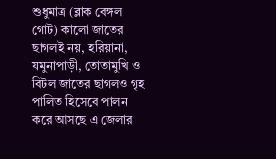শুধুমাত্র (ব্লাক বেঙ্গল গোট) কালো জাতের ছাগলই নয়, হরিয়ানা, যমুনাপাড়ী, তোতামুখি ও বিটল জাতের ছাগলও গৃহ পালিত হিসেবে পালন করে আসছে এ জেলার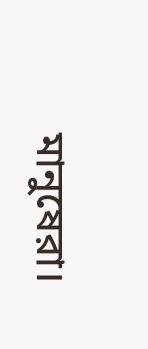মানুষেরা।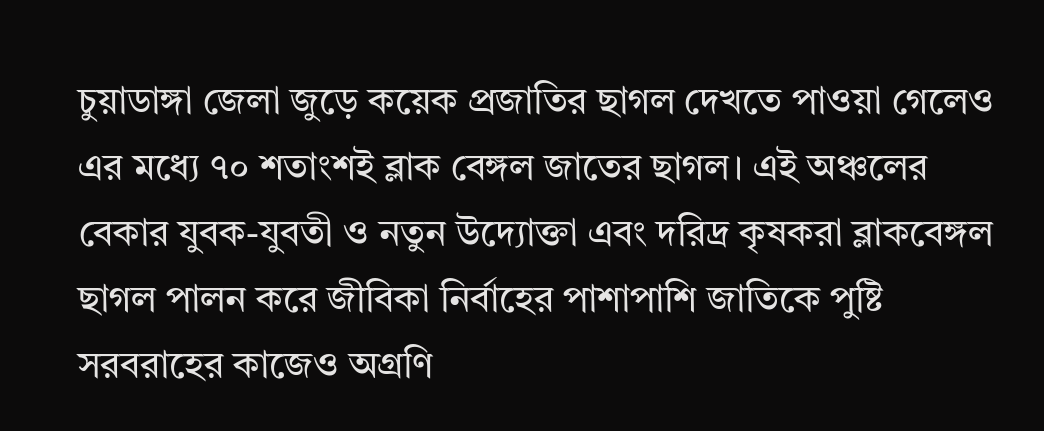চুয়াডাঙ্গা জেলা জুড়ে কয়েক প্রজাতির ছাগল দেখতে পাওয়া গেলেও এর মধ্যে ৭০ শতাংশই ব্লাক বেঙ্গল জাতের ছাগল। এই অঞ্চলের বেকার যুবক-যুবতী ও নতুন উদ্যোক্তা এবং দরিদ্র কৃষকরা ব্লাকবেঙ্গল ছাগল পালন করে জীবিকা নির্বাহের পাশাপাশি জাতিকে পুষ্টি সরবরাহের কাজেও অগ্রণি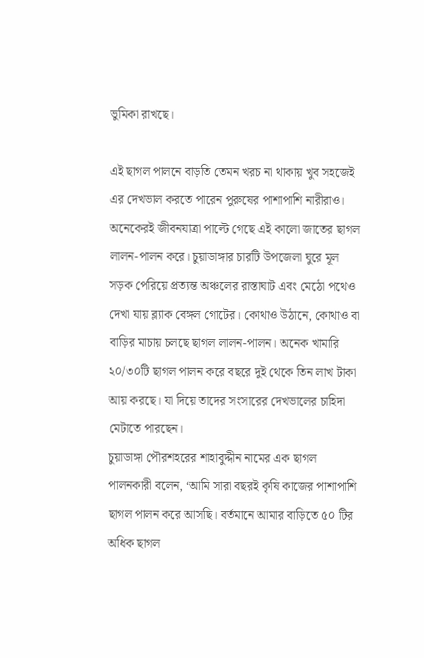ভুমিকা রাখছে।

এই ছাগল পালনে বাড়তি তেমন খরচ না থাকায় খুব সহজেই এর দেখভাল করতে পারেন পুরুষের পাশাপাশি নারীরাও। অনেকেরই জীবনযাত্রা পাল্টে গেছে এই কালো জাতের ছাগল লালন-পালন করে। চুয়াডাঙ্গার চারটি উপজেলা ঘুরে মূল সড়ক পেরিয়ে প্রত্যন্ত অঞ্চলের রাস্তাঘাট এবং মেঠো পথেও দেখা যায় ব্ল্যাক বেঙ্গল গোটের। কোথাও উঠানে, কোথাও বা বাড়ির মাচায় চলছে ছাগল লালন-পালন। অনেক খামারি ২০/৩০টি ছাগল পালন করে বছরে দুই থেকে তিন লাখ টাকা আয় করছে। যা দিয়ে তাদের সংসারের দেখভালের চাহিদা মেটাতে পারছেন।
চুয়াডাঙ্গা পৌরশহরের শাহাবুদ্দীন নামের এক ছাগল পালনকারী বলেন, ‘আমি সারা বছরই কৃষি কাজের পাশাপাশি ছাগল পালন করে আসছি। বর্তমানে আমার বাড়িতে ৫০ টির অধিক ছাগল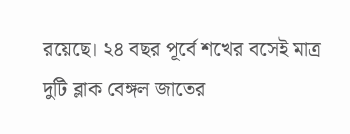রয়েছে। ২৪ বছর পূর্বে শখের বসেই মাত্র দুটি ব্লাক বেঙ্গল জাতের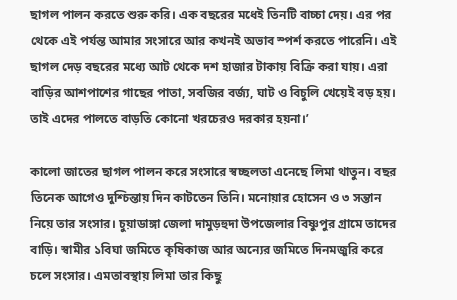ছাগল পালন করতে শুরু করি। এক বছরের মধেই তিনটি বাচ্চা দেয়। এর পর থেকে এই পর্যন্ত আমার সংসারে আর কখনই অভাব স্পর্শ করতে পারেনি। এই ছাগল দেড় বছরের মধ্যে আট থেকে দশ হাজার টাকায় বিক্রি করা যায়। এরা বাড়ির আশপাশের গাছের পাতা, সবজির বর্জ্য, ঘাট ও বিচুলি খেয়েই বড় হয়। তাই এদের পালতে বাড়তি কোনো খরচেরও দরকার হয়না।’

কালো জাতের ছাগল পালন করে সংসারে স্বচ্ছলতা এনেছে লিমা থাতুন। বছর তিনেক আগেও দুশ্চিন্তায় দিন কাটতেন তিনি। মনোয়ার হোসেন ও ৩ সন্তান নিয়ে তার সংসার। চুয়াডাঙ্গা জেলা দামুড়হুদা উপজেলার বিষ্ণুপুর গ্রামে তাদের বাড়ি। স্বামীর ১বিঘা জমিতে কৃষিকাজ আর অন্যের জমিতে দিনমজুরি করে চলে সংসার। এমতাবস্থায় লিমা তার কিছু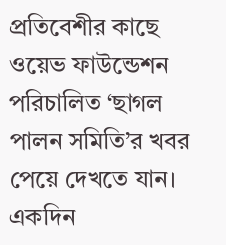প্রতিবেশীর কাছে ওয়েভ ফাউন্ডেশন পরিচালিত ‘ছাগল পালন সমিতি’র খবর পেয়ে দেখতে যান। একদিন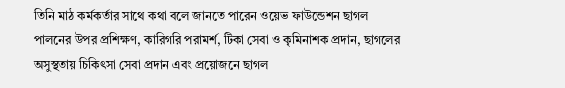তিনি মাঠ কর্মকর্তার সাথে কথা বলে জানতে পারেন ওয়েভ ফাউন্ডেশন ছাগল পালনের উপর প্রশিক্ষণ, কারিগরি পরামর্শ, টিকা সেবা ও কৃমিনাশক প্রদান, ছাগলের অসুস্থতায় চিকিৎসা সেবা প্রদান এবং প্রয়োজনে ছাগল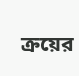ক্রয়ের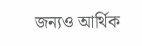জন্যও আর্থিক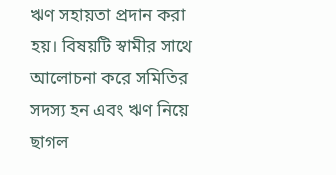ঋণ সহায়তা প্রদান করা হয়। বিষয়টি স্বামীর সাথে আলোচনা করে সমিতির সদস্য হন এবং ঋণ নিয়ে ছাগল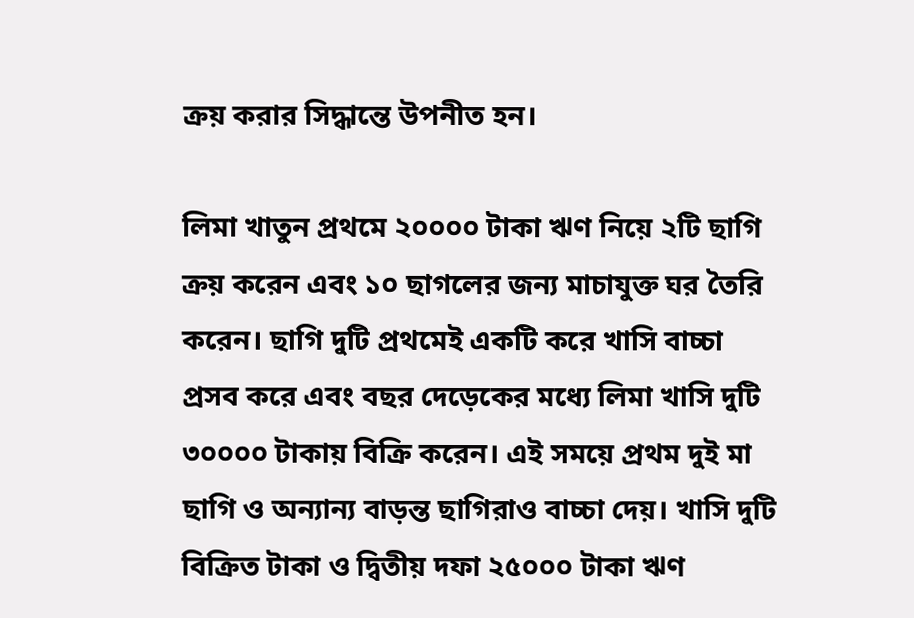ক্রয় করার সিদ্ধান্তে উপনীত হন।

লিমা খাতুন প্রথমে ২০০০০ টাকা ঋণ নিয়ে ২টি ছাগি ক্রয় করেন এবং ১০ ছাগলের জন্য মাচাযুক্ত ঘর তৈরি করেন। ছাগি দুটি প্রথমেই একটি করে খাসি বাচ্চা প্রসব করে এবং বছর দেড়েকের মধ্যে লিমা খাসি দুটি ৩০০০০ টাকায় বিক্রি করেন। এই সময়ে প্রথম দুই মা ছাগি ও অন্যান্য বাড়ন্ত ছাগিরাও বাচ্চা দেয়। খাসি দুটি বিক্রিত টাকা ও দ্বিতীয় দফা ২৫০০০ টাকা ঋণ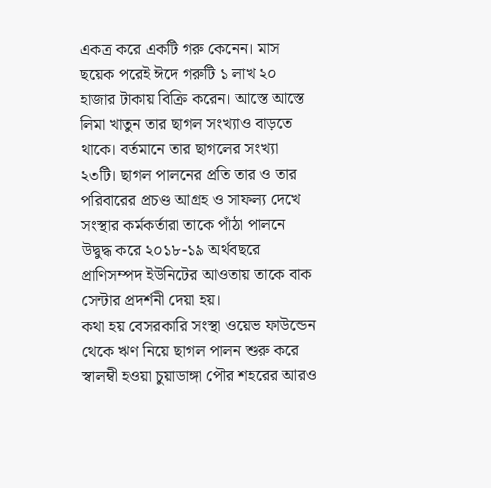একত্র করে একটি গরু কেনেন। মাস ছয়েক পরেই ঈদে গরুটি ১ লাখ ২০ হাজার টাকায় বিক্রি করেন। আস্তে আস্তে লিমা খাতুন তার ছাগল সংখ্যাও বাড়তে থাকে। বর্তমানে তার ছাগলের সংখ্যা ২৩টি। ছাগল পালনের প্রতি তার ও তার পরিবারের প্রচণ্ড আগ্রহ ও সাফল্য দেখে সংস্থার কর্মকর্তারা তাকে পাঁঠা পালনে উদ্বুদ্ধ করে ২০১৮-১৯ অর্থবছরে প্রাণিসম্পদ ইউনিটের আওতায় তাকে বাক সেন্টার প্রদর্শনী দেয়া হয়।
কথা হয় বেসরকারি সংস্থা ওয়েভ ফাউন্ডেন থেকে ঋণ নিয়ে ছাগল পালন শুরু করে স্বালম্বী হওয়া চুয়াডাঙ্গা পৌর শহরের আরও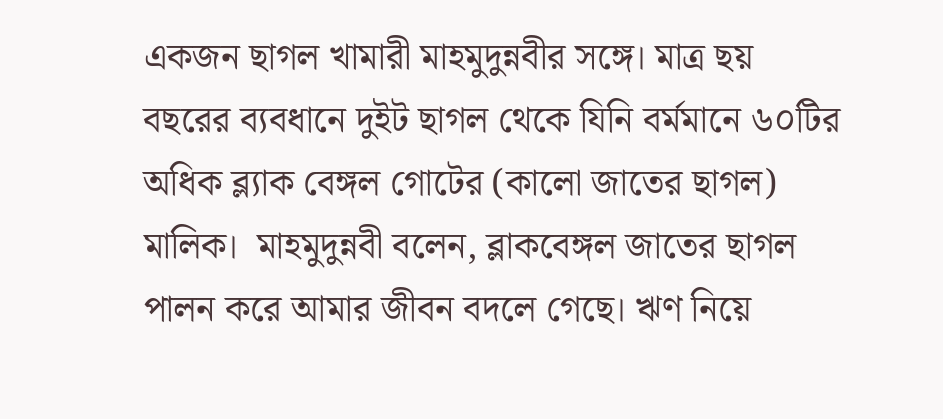একজন ছাগল খামারী মাহমুদুন্নবীর সঙ্গে। মাত্র ছয় বছরের ব্যবধানে দুইট ছাগল থেকে যিনি বর্মমানে ৬০টির অধিক ব্ল্যাক বেঙ্গল গোটের (কালো জাতের ছাগল) মালিক।  মাহমুদুন্নবী বলেন, ব্লাকবেঙ্গল জাতের ছাগল পালন করে আমার জীবন বদলে গেছে। ঋণ নিয়ে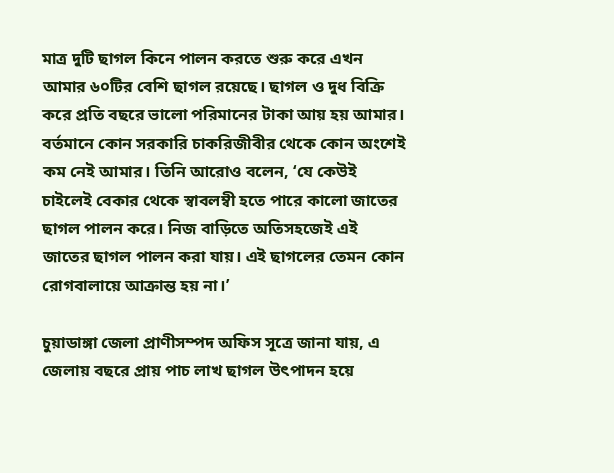মাত্র দুটি ছাগল কিনে পালন করতে শুরু করে এখন আমার ৬০টির বেশি ছাগল রয়েছে। ছাগল ও দুধ বিক্রি করে প্রতি বছরে ভালো পরিমানের টাকা আয় হয় আমার। বর্তমানে কোন সরকারি চাকরিজীবীর থেকে কোন অংশেই কম নেই আমার। তিনি আরোও বলেন, ‘যে কেউই চাইলেই বেকার থেকে স্বাবলম্বী হতে পারে কালো জাতের ছাগল পালন করে। নিজ বাড়িতে অতিসহজেই এই জাতের ছাগল পালন করা যায়। এই ছাগলের তেমন কোন রোগবালায়ে আক্রান্ত হয় না।’

চুয়াডাঙ্গা জেলা প্রাণীসম্পদ অফিস সূত্রে জানা যায়, এ জেলায় বছরে প্রায় পাচ লাখ ছাগল উৎপাদন হয়ে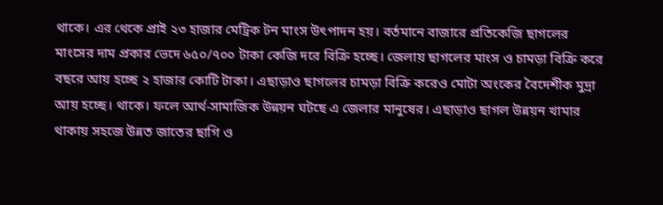থাকে। এর থেকে প্রাই ২৩ হাজার মেট্রিক টন মাংস উৎপাদন হয়। বর্তমানে বাজারে প্রতিকেজি ছাগলের মাংসের দাম প্রকার ভেদে ৬৫০/৭০০ টাকা কেজি দরে বিক্রি হচ্ছে। জেলায় ছাগলের মাংস ও চামড়া বিক্রি করে বছরে আয় হচ্ছে ২ হাজার কোটি টাকা। এছাড়াও ছাগলের চামড়া বিক্রি করেও মোটা অংকের বৈদেশীক মুদ্রা আয় হচ্ছে। থাকে। ফলে আর্থ-সামাজিক উন্নয়ন ঘটছে এ জেলার মানুষের। এছাড়াও ছাগল উন্নয়ন খামার থাকায় সহজে উন্নত জাতের ছাগি ও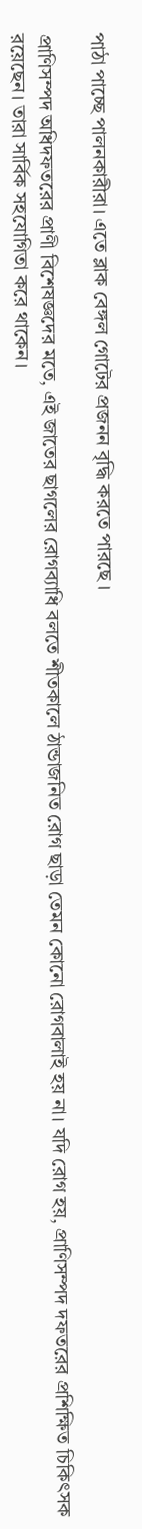পাঠা পাচ্ছে পালনকারীরা। এতে ব্লাক বেঙ্গল গোটের প্রজনন বৃদ্ধি করতে পারছে ।

প্রাণিসম্পদ অধিদফতরের প্রাণী বিশেষজ্ঞদের মতে, এই জাতের ছাগলের রোগব্যাধি বলতে শীতকালে ঠান্ডাজনিত রোগ ছাড়া তেমন কোনো রোগবালাই হয় না। যদি রোগ হয়, প্রাণিসম্পদ দফতরের প্রশিক্ষিত চিকিৎসক রয়েছেন। তারা সার্বিক সহযোগিতা করে থাকেন।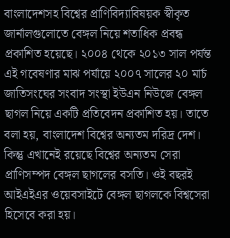বাংলাদেশসহ বিশ্বের প্রাণিবিদ্যাবিষয়ক স্বীকৃত জার্নালগুলোতে বেঙ্গল নিয়ে শতাধিক প্রবন্ধ প্রকাশিত হয়েছে। ২০০৪ থেকে ২০১৩ সাল পর্যন্ত এই গবেষণার মাঝ পর্যায়ে ২০০৭ সালের ২০ মার্চ জাতিসংঘের সংবাদ সংস্থা ইউএন নিউজে বেঙ্গল ছাগল নিয়ে একটি প্রতিবেদন প্রকাশিত হয়। তাতে বলা হয়, বাংলাদেশ বিশ্বের অন্যতম দরিদ্র দেশ। কিন্তু এখানেই রয়েছে বিশ্বের অন্যতম সেরা প্রাণিসম্পদ বেঙ্গল ছাগলের বসতি। ওই বছরই আইএইএর ওয়েবসাইটে বেঙ্গল ছাগলকে বিশ্বসেরা হিসেবে করা হয়।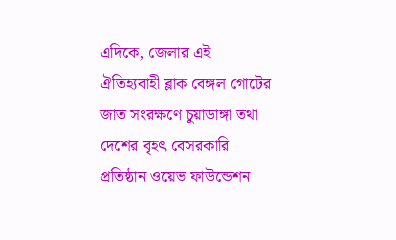এদিকে, জেলার এই ঐতিহ্যবাহী ব্লাক বেঙ্গল গোটের জাত সংরক্ষণে চুয়াডাঙ্গা তথা দেশের বৃহৎ বেসরকারি প্রতিষ্ঠান ওয়েভ ফাউন্ডেশন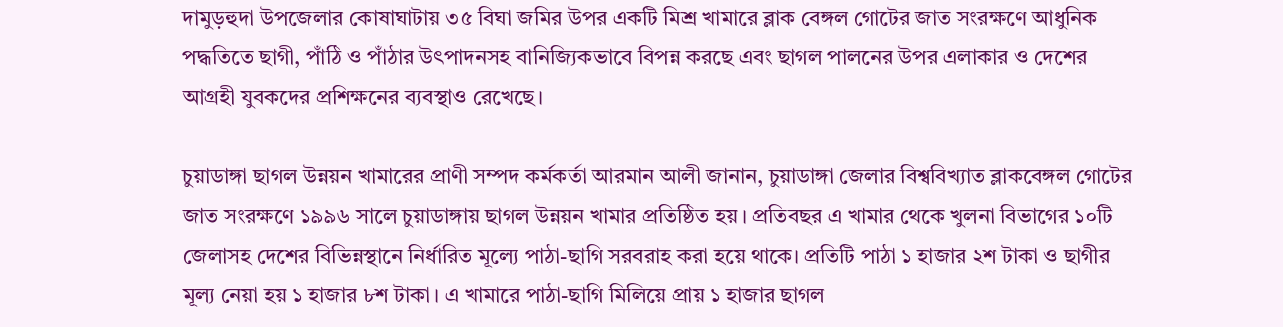দামুড়হুদা উপজেলার কোষাঘাটায় ৩৫ বিঘা জমির উপর একটি মিশ্র খামারে ব্লাক বেঙ্গল গোটের জাত সংরক্ষণে আধুনিক পদ্ধতিতে ছাগী, পাঁঠি ও পাঁঠার উৎপাদনসহ বানিজ্যিকভাবে বিপন্ন করছে এবং ছাগল পালনের উপর এলাকার ও দেশের আগ্রহী যুবকদের প্রশিক্ষনের ব্যবস্থাও রেখেছে।

চুয়াডাঙ্গা ছাগল উন্নয়ন খামারের প্রাণী সম্পদ কর্মকর্তা আরমান আলী জানান, চুয়াডাঙ্গা জেলার বিশ্ববিখ্যাত ব্লাকবেঙ্গল গোটের জাত সংরক্ষণে ১৯৯৬ সালে চুয়াডাঙ্গায় ছাগল উন্নয়ন খামার প্রতিষ্ঠিত হয়। প্রতিবছর এ খামার থেকে খুলনা বিভাগের ১০টি জেলাসহ দেশের বিভিন্নস্থানে নির্ধারিত মূল্যে পাঠা-ছাগি সরবরাহ করা হয়ে থাকে। প্রতিটি পাঠা ১ হাজার ২শ টাকা ও ছাগীর মূল্য নেয়া হয় ১ হাজার ৮শ টাকা। এ খামারে পাঠা-ছাগি মিলিয়ে প্রায় ১ হাজার ছাগল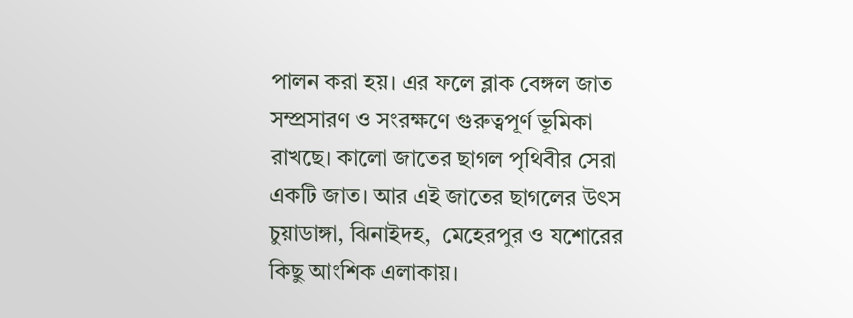পালন করা হয়। এর ফলে ব্লাক বেঙ্গল জাত সম্প্রসারণ ও সংরক্ষণে গুরুত্বপূর্ণ ভূমিকা রাখছে। কালো জাতের ছাগল পৃথিবীর সেরা একটি জাত। আর এই জাতের ছাগলের উৎস চুয়াডাঙ্গা, ঝিনাইদহ,  মেহেরপুর ও যশোরের কিছু আংশিক এলাকায়।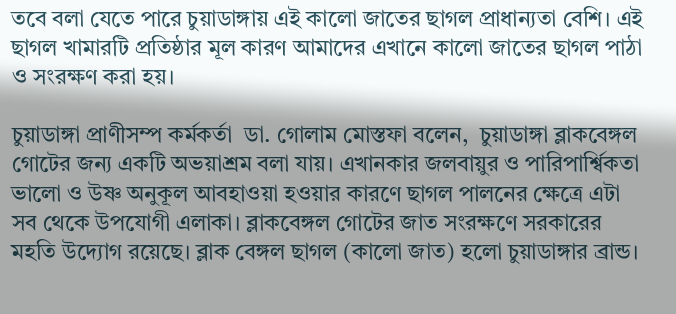তবে বলা যেতে পারে চুয়াডাঙ্গায় এই কালো জাতের ছাগল প্রাধান্যতা বেশি। এই ছাগল খামারটি প্রতিষ্ঠার মূল কারণ আমাদের এখানে কালো জাতের ছাগল পাঠা ও সংরক্ষণ করা হয়।

চুয়াডাঙ্গা প্রাণীসম্প কর্মকর্তা  ডা. গোলাম মোস্তফা বলেন,  চুয়াডাঙ্গা ব্লাকবেঙ্গল গোটের জন্য একটি অভয়াশ্রম বলা যায়। এখানকার জলবায়ুর ও পারিপার্শ্বিকতা ভালো ও উষ্ণ অনুকূল আবহাওয়া হওয়ার কারণে ছাগল পালনের ক্ষেত্রে এটা সব থেকে উপযোগী এলাকা। ব্লাকবেঙ্গল গোটের জাত সংরক্ষণে সরকারের মহতি উদ্যোগ রয়েছে। ব্লাক বেঙ্গল ছাগল (কালো জাত) হলো চুয়াডাঙ্গার ব্রান্ড।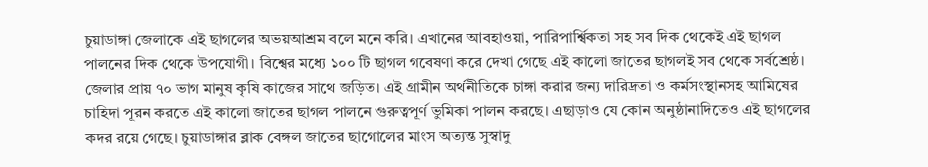চুয়াডাঙ্গা জেলাকে এই ছাগলের অভয়আশ্রম বলে মনে করি। এখানের আবহাওয়া, পারিপার্শ্বিকতা সহ সব দিক থেকেই এই ছাগল পালনের দিক থেকে উপযোগী। বিশ্বের মধ্যে ১০০ টি ছাগল গবেষণা করে দেখা গেছে এই কালো জাতের ছাগলই সব থেকে সর্বশ্রেষ্ঠ।  জেলার প্রায় ৭০ ভাগ মানুষ কৃষি কাজের সাথে জড়িত। এই গ্রামীন অর্থনীতিকে চাঙ্গা করার জন্য দারিদ্রতা ও কর্মসংস্থানসহ আমিষের চাহিদা পূরন করতে এই কালো জাতের ছাগল পালনে গুরুত্বপূর্ণ ভুমিকা পালন করছে। এছাড়াও যে কোন অনুষ্ঠানাদিতেও এই ছাগলের কদর রয়ে গেছে। চুয়াডাঙ্গার ব্লাক বেঙ্গল জাতের ছাগোলের মাংস অত্যন্ত সুস্বাদু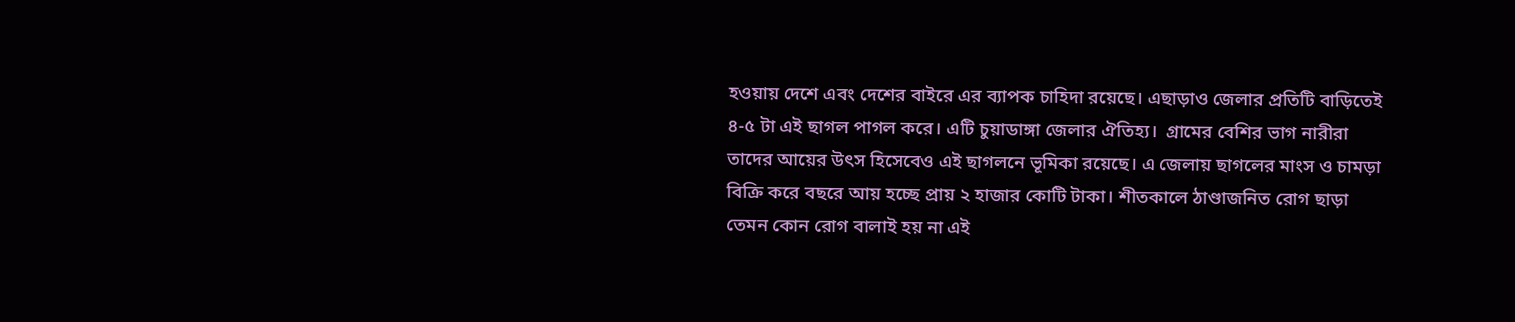হওয়ায় দেশে এবং দেশের বাইরে এর ব্যাপক চাহিদা রয়েছে। এছাড়াও জেলার প্রতিটি বাড়িতেই ৪-৫ টা এই ছাগল পাগল করে। এটি চুয়াডাঙ্গা জেলার ঐতিহ্য।  গ্রামের বেশির ভাগ নারীরা তাদের আয়ের উৎস হিসেবেও এই ছাগলনে ভূমিকা রয়েছে। এ জেলায় ছাগলের মাংস ও চামড়া বিক্রি করে বছরে আয় হচ্ছে প্রায় ২ হাজার কোটি টাকা। শীতকালে ঠাণ্ডাজনিত রোগ ছাড়া তেমন কোন রোগ বালাই হয় না এই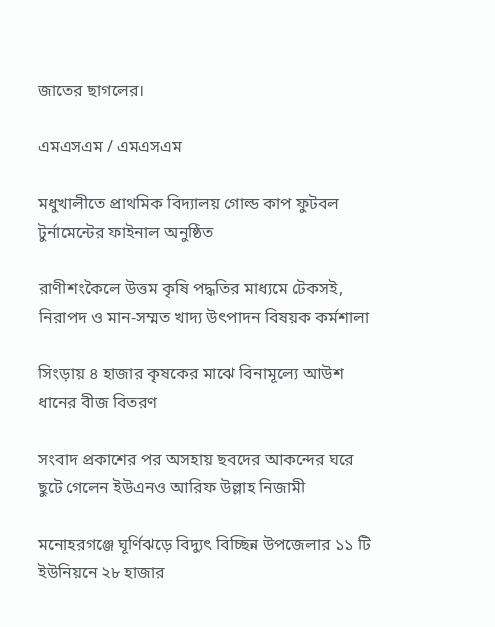জাতের ছাগলের।

এমএসএম / এমএসএম

মধুখালীতে প্রাথমিক বিদ্যালয় গোল্ড কাপ ফুটবল টুর্নামেন্টের ফাইনাল অনুষ্ঠিত

রাণীশংকৈলে উত্তম কৃষি পদ্ধতির মাধ্যমে টেকসই, নিরাপদ ও মান-সম্মত খাদ্য উৎপাদন বিষয়ক কর্মশালা

সিংড়ায় ৪ হাজার কৃষকের মাঝে বিনামূল্যে আউশ ধানের বীজ বিতরণ

সংবাদ প্রকাশের পর অসহায় ছবদের আকন্দের ঘরে ছুটে গেলেন ইউএনও আরিফ উল্লাহ নিজামী

মনোহরগঞ্জে ঘূর্ণিঝড়ে বিদ্যুৎ বিচ্ছিন্ন উপজেলার ১১ টি ইউনিয়নে ২৮ হাজার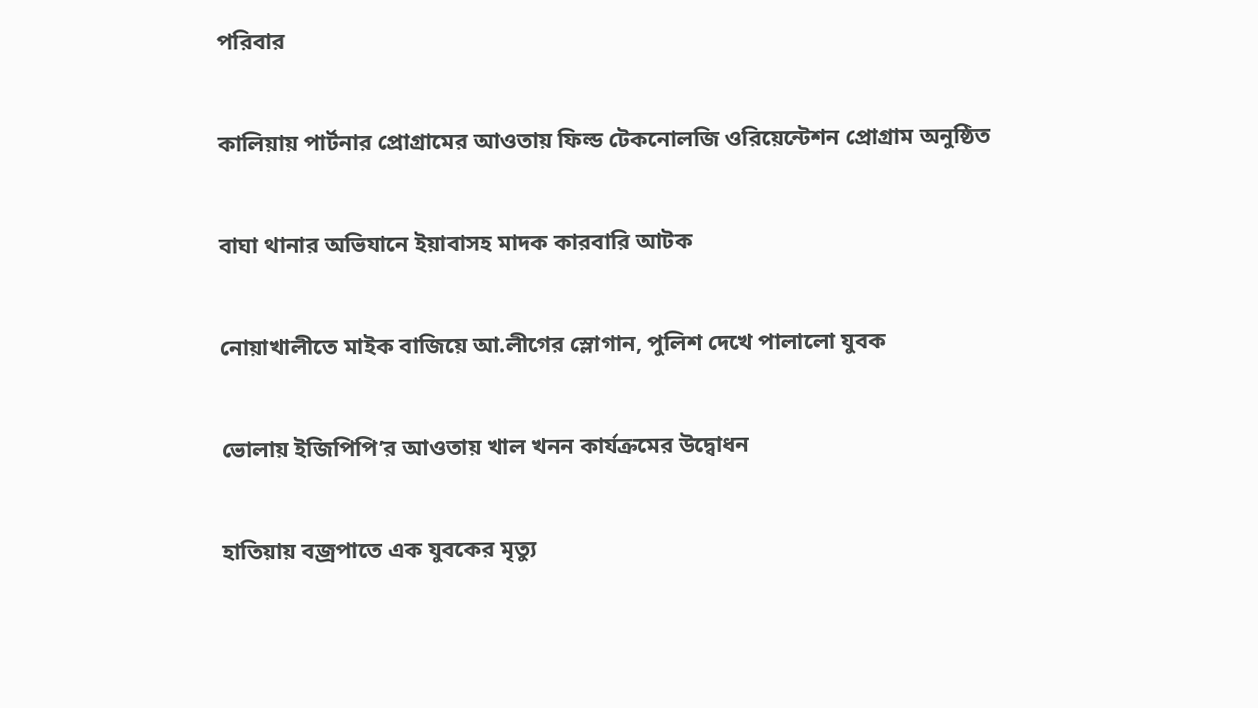পরিবার

কালিয়ায় পার্টনার প্রোগ্রামের আওতায় ফিল্ড টেকনোলজি ওরিয়েন্টেশন প্রোগ্রাম অনুষ্ঠিত

বাঘা থানার অভিযানে ইয়াবাসহ মাদক কারবারি আটক

নোয়াখালীতে মাইক বাজিয়ে আ.লীগের স্লোগান, পুলিশ দেখে পালালো যুবক

ভোলায় ইজিপিপি’র আওতায় খাল খনন কার্যক্রমের উদ্বোধন

হাতিয়ায় বজ্রপাতে এক যুবকের মৃত্যু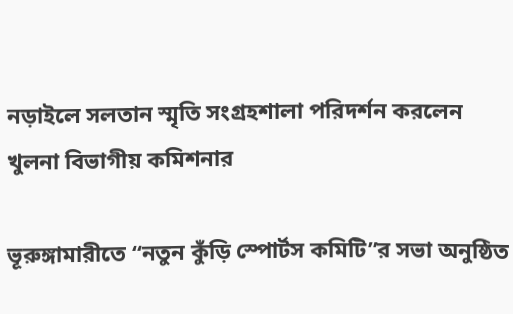নড়াইলে সলতান স্মৃতি সংগ্রহশালা পরিদর্শন করলেন খুলনা বিভাগীয় কমিশনার

ভূরুঙ্গামারীতে “নতুন কুঁড়ি স্পোর্টস কমিটি”র সভা অনুষ্ঠিত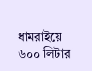ধামরাইয়ে ৬০০ লিটার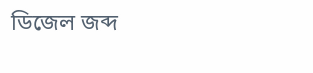ডিজেল জব্দ